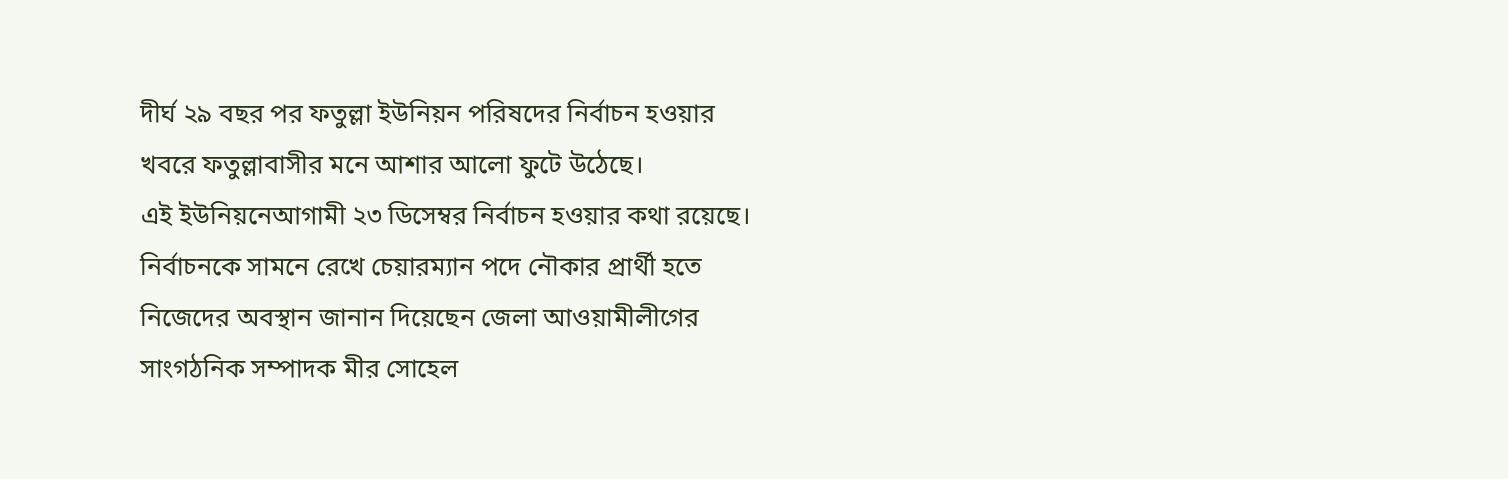দীর্ঘ ২৯ বছর পর ফতুল্লা ইউনিয়ন পরিষদের নির্বাচন হওয়ার খবরে ফতুল্লাবাসীর মনে আশার আলো ফুটে উঠেছে।
এই ইউনিয়নেআগামী ২৩ ডিসেম্বর নির্বাচন হওয়ার কথা রয়েছে। নির্বাচনকে সামনে রেখে চেয়ারম্যান পদে নৌকার প্রার্থী হতে নিজেদের অবস্থান জানান দিয়েছেন জেলা আওয়ামীলীগের সাংগঠনিক সম্পাদক মীর সোহেল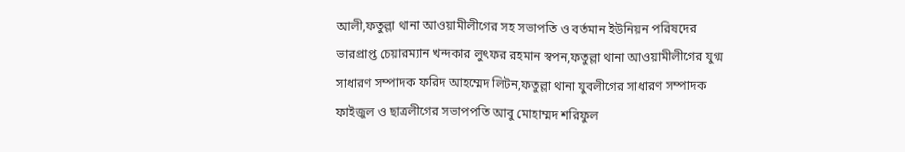আলী,ফতুল্লা থানা আওয়ামীলীগের সহ সভাপতি ও বর্তমান ইউনিয়ন পরিষদের ভারপ্রাপ্ত চেয়ারম্যান খন্দকার লুৎফর রহমান স্বপন,ফতুল্লা থানা আওয়ামীলীগের যুগ্ম সাধারণ সম্পাদক ফরিদ আহম্মেদ লিটন,ফতুল্লা থানা যুবলীগের সাধারণ সম্পাদক ফাইজুল ও ছাত্রলীগের সভাপপতি আবু মোহাম্মদ শরিফুল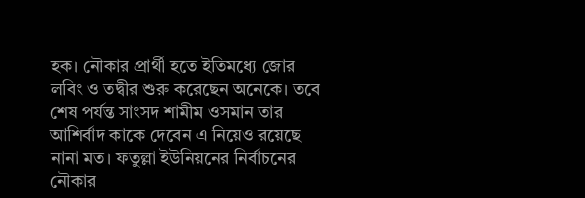হক। নৌকার প্রার্থী হতে ইতিমধ্যে জোর লবিং ও তদ্বীর শুরু করেছেন অনেকে। তবে শেষ পর্যন্ত সাংসদ শামীম ওসমান তার আশির্বাদ কাকে দেবেন এ নিয়েও রয়েছে নানা মত। ফতুল্লা ইউনিয়নের নির্বাচনের নৌকার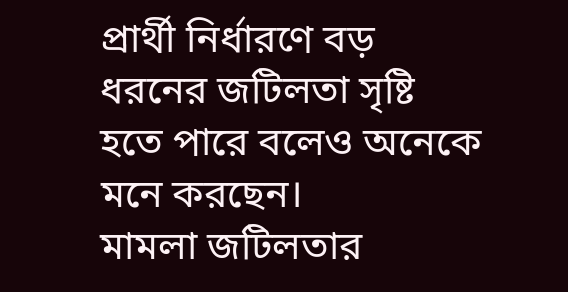প্রার্থী নির্ধারণে বড় ধরনের জটিলতা সৃষ্টি হতে পারে বলেও অনেকে মনে করছেন।
মামলা জটিলতার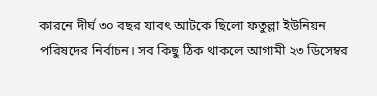কারনে দীর্ঘ ৩০ বছর যাবৎ আটকে ছিলো ফতুল্লা ইউনিয়ন পরিষদের নির্বাচন। সব কিছু ঠিক থাকলে আগামী ২৩ ডিসেম্বর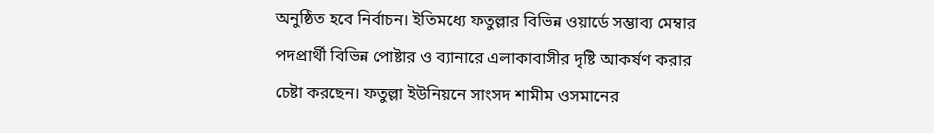অনুষ্ঠিত হবে নির্বাচন। ইতিমধ্যে ফতুল্লার বিভিন্ন ওয়ার্ডে সম্ভাব্য মেম্বার পদপ্রার্থী বিভিন্ন পোষ্টার ও ব্যানারে এলাকাবাসীর দৃষ্টি আকর্ষণ করার চেষ্টা করছেন। ফতুল্লা ইউনিয়নে সাংসদ শামীম ওসমানের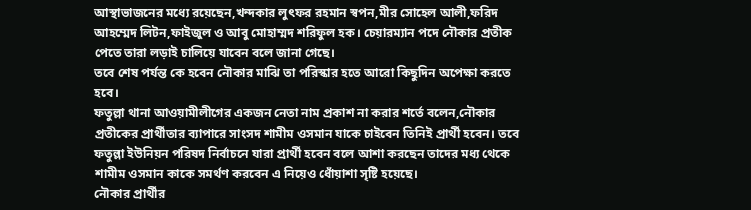আস্থাভাজনের মধ্যে রয়েছেন,খন্দকার লুৎফর রহমান স্বপন,মীর সোহেল আলী,ফরিদ আহম্মেদ লিটন,ফাইজুল ও আবু মোহাম্মদ শরিফুল হক। চেয়ারম্যান পদে নৌকার প্রতীক পেতে তারা লড়াই চালিয়ে যাবেন বলে জানা গেছে।
তবে শেষ পর্যন্ত কে হবেন নৌকার মাঝি তা পরিস্কার হতে আরো কিছুদিন অপেক্ষা করতে হবে।
ফতুল্লা থানা আওয়ামীলীগের একজন নেতা নাম প্রকাশ না করার শর্তে বলেন,নৌকার প্রতীকের প্রার্থীতার ব্যাপারে সাংসদ শামীম ওসমান যাকে চাইবেন তিনিই প্রার্থী হবেন। তবে ফতুল্লা ইউনিয়ন পরিষদ নির্বাচনে যারা প্রার্থী হবেন বলে আশা করছেন তাদের মধ্য থেকে শামীম ওসমান কাকে সমর্থণ করবেন এ নিয়েও ধোঁয়াশা সৃষ্টি হয়েছে।
নৌকার প্রার্থীর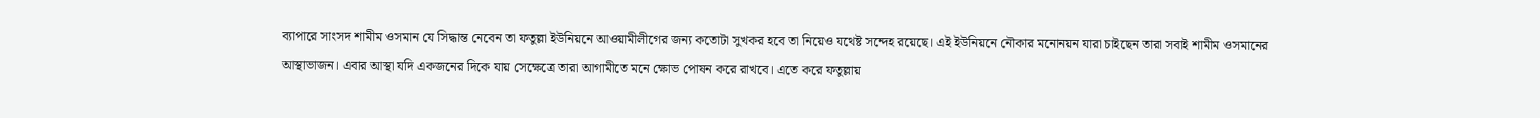ব্যাপারে সাংসদ শামীম ওসমান যে সিদ্ধান্ত নেবেন তা ফতুল্লা ইউনিয়নে আওয়ামীলীগের জন্য কতোটা সুখকর হবে তা নিয়েও যথেষ্ট সন্দেহ রয়েছে। এই ইউনিয়নে নৌকার মনোনয়ন যারা চাইছেন তারা সবাই শামীম ওসমানের আস্থাভাজন। এবার আস্থা যদি একজনের দিকে যায় সেক্ষেত্রে তারা আগামীতে মনে ক্ষোভ পোষন করে রাখবে। এতে করে ফতুল্লায়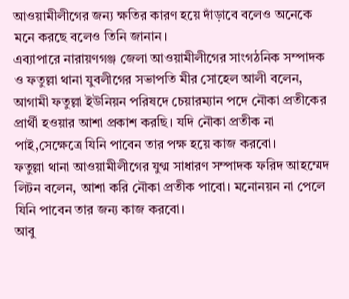আওয়ামীলীগের জন্য ক্ষতির কারণ হয়ে দাঁড়াবে বলেও অনেকে মনে করছে বলেও তিনি জানান।
এব্যাপারে নারায়ণগঞ্জ জেলা আওয়ামীলীগের সাংগঠনিক সম্পাদক ও ফতুল্লা থানা যুবলীগের সভাপতি মীর সোহেল আলী বলেন, আগামী ফতুল্লা ইউনিয়ন পরিষদে চেয়ারম্যান পদে নৌকা প্রতীকের প্রার্থী হওয়ার আশা প্রকাশ করছি। যদি নৌকা প্রতীক না পাই,সেক্ষেত্রে যিনি পাবেন তার পক্ষ হয়ে কাজ করবো।
ফতুল্লা থানা আওয়ামীলীগের যুগ্ম সাধারণ সম্পাদক ফরিদ আহম্মেদ লিটন বলেন, আশা করি নৌকা প্রতীক পাবো। মনোনয়ন না পেলে যিনি পাবেন তার জন্য কাজ করবো।
আবু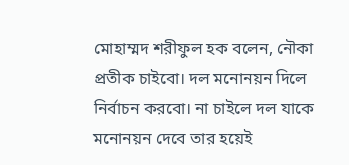মোহাম্মদ শরীফুল হক বলেন, নৌকা প্রতীক চাইবো। দল মনোনয়ন দিলে নির্বাচন করবো। না চাইলে দল যাকে মনোনয়ন দেবে তার হয়েই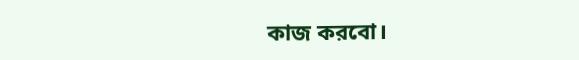কাজ করবো।